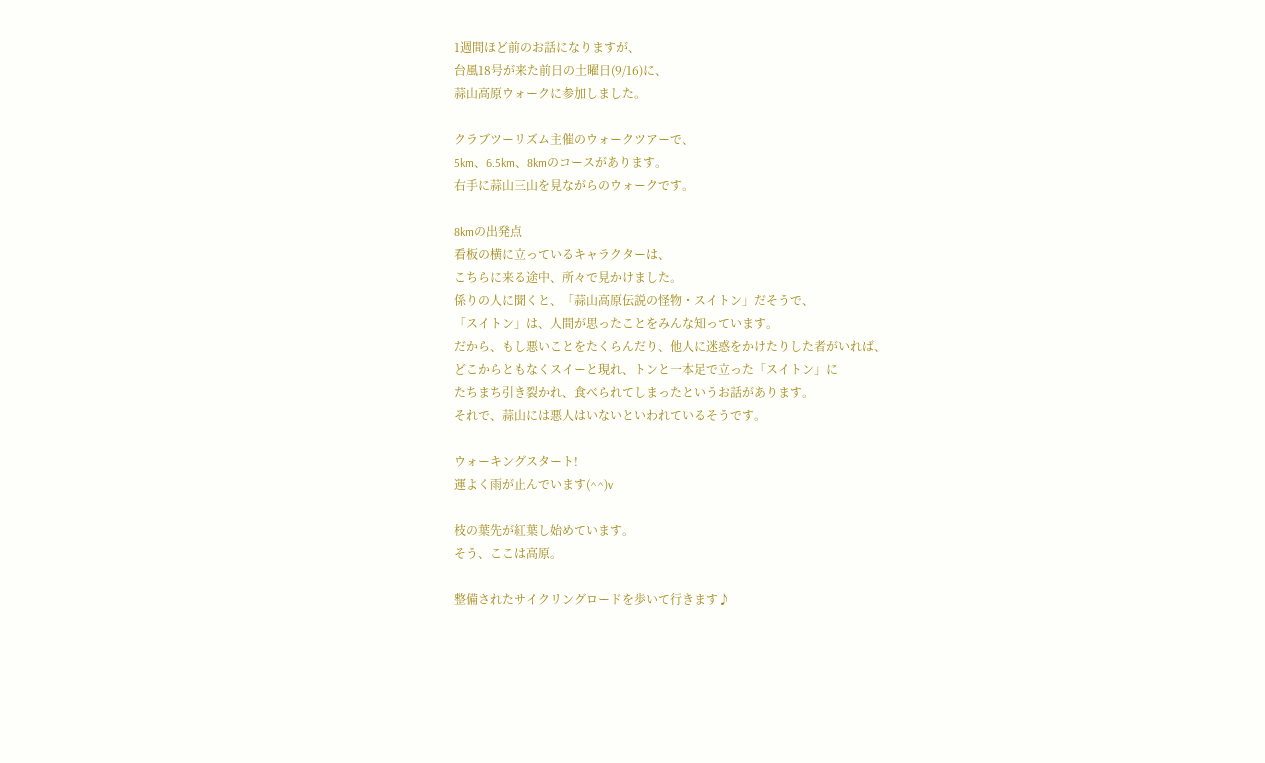1週間ほど前のお話になりますが、
台風18号が来た前日の土曜日(9/16)に、
蒜山高原ウォークに参加しました。

クラブツーリズム主催のウォークツアーで、
5km、6.5km、8kmのコースがあります。
右手に蒜山三山を見ながらのウォークです。

8kmの出発点
看板の横に立っているキャラクターは、
こちらに来る途中、所々で見かけました。
係りの人に聞くと、「蒜山高原伝説の怪物・スイトン」だそうで、
「スイトン」は、人間が思ったことをみんな知っています。
だから、もし悪いことをたくらんだり、他人に迷惑をかけたりした者がいれば、
どこからともなくスイーと現れ、トンと一本足で立った「スイトン」に
たちまち引き裂かれ、食べられてしまったというお話があります。
それで、蒜山には悪人はいないといわれているそうです。

ウォーキングスタート!
運よく雨が止んでいます(^^)v

枝の葉先が紅葉し始めています。
そう、ここは高原。

整備されたサイクリングロードを歩いて行きます♪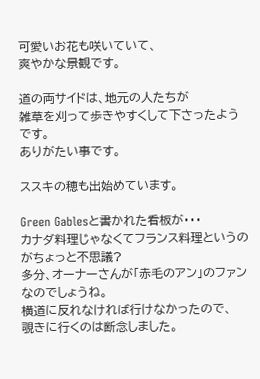可愛いお花も咲いていて、
爽やかな景観です。

道の両サイドは、地元の人たちが
雑草を刈って歩きやすくして下さったようです。
ありがたい事です。

ススキの穂も出始めています。

Green Gablesと書かれた看板が・・・
カナダ料理じゃなくてフランス料理というのがちょっと不思議?
多分、オーナーさんが「赤毛のアン」のファンなのでしょうね。
横道に反れなければ行けなかったので、
覗きに行くのは断念しました。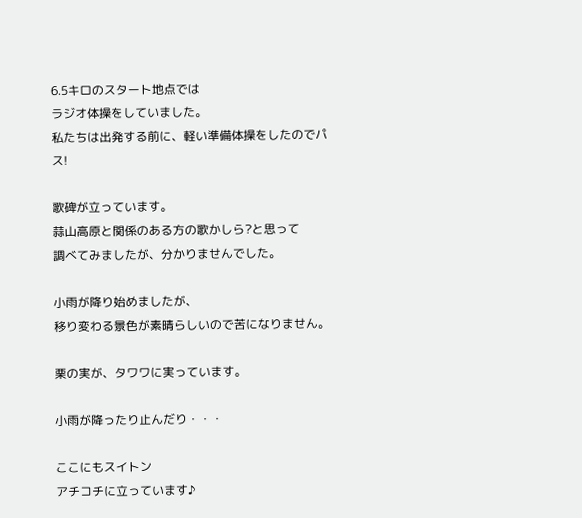6.5キロのスタート地点では
ラジオ体操をしていました。
私たちは出発する前に、軽い準備体操をしたのでパス!

歌碑が立っています。
蒜山高原と関係のある方の歌かしら?と思って
調べてみましたが、分かりませんでした。

小雨が降り始めましたが、
移り変わる景色が素晴らしいので苦になりません。

栗の実が、タワワに実っています。

小雨が降ったり止んだり・・・

ここにもスイトン
アチコチに立っています♪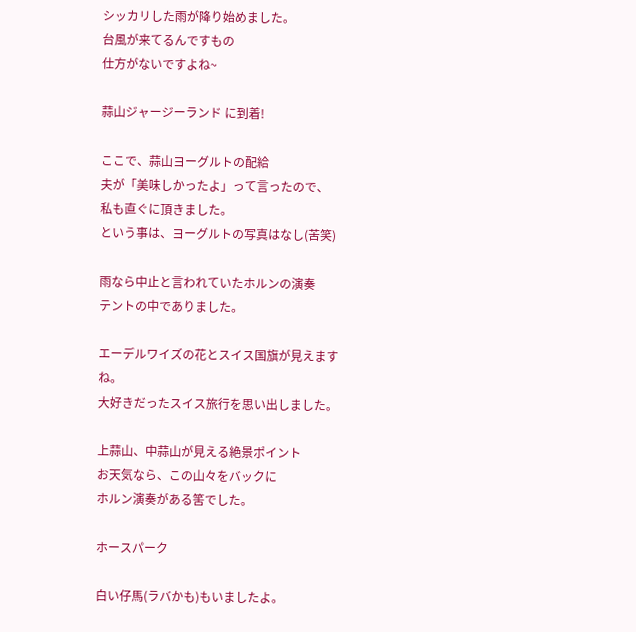シッカリした雨が降り始めました。
台風が来てるんですもの
仕方がないですよね~

蒜山ジャージーランド に到着!

ここで、蒜山ヨーグルトの配給
夫が「美味しかったよ」って言ったので、
私も直ぐに頂きました。
という事は、ヨーグルトの写真はなし(苦笑)

雨なら中止と言われていたホルンの演奏
テントの中でありました。

エーデルワイズの花とスイス国旗が見えますね。
大好きだったスイス旅行を思い出しました。

上蒜山、中蒜山が見える絶景ポイント
お天気なら、この山々をバックに
ホルン演奏がある筈でした。

ホースパーク

白い仔馬(ラバかも)もいましたよ。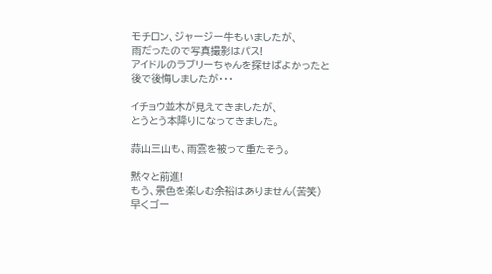モチロン、ジャージー牛もいましたが、
雨だったので写真撮影はパス!
アイドルのラブリーちゃんを探せばよかったと
後で後悔しましたが・・・

イチョウ並木が見えてきましたが、
とうとう本降りになってきました。

蒜山三山も、雨雲を被って重たそう。

黙々と前進!
もう、景色を楽しむ余裕はありません(苦笑)
早くゴー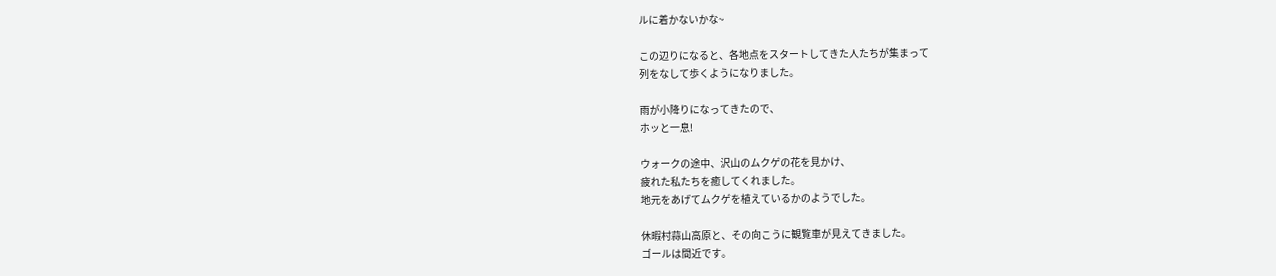ルに着かないかな~

この辺りになると、各地点をスタートしてきた人たちが集まって
列をなして歩くようになりました。

雨が小降りになってきたので、
ホッと一息!

ウォークの途中、沢山のムクゲの花を見かけ、
疲れた私たちを癒してくれました。
地元をあげてムクゲを植えているかのようでした。

休暇村蒜山高原と、その向こうに観覧車が見えてきました。
ゴールは間近です。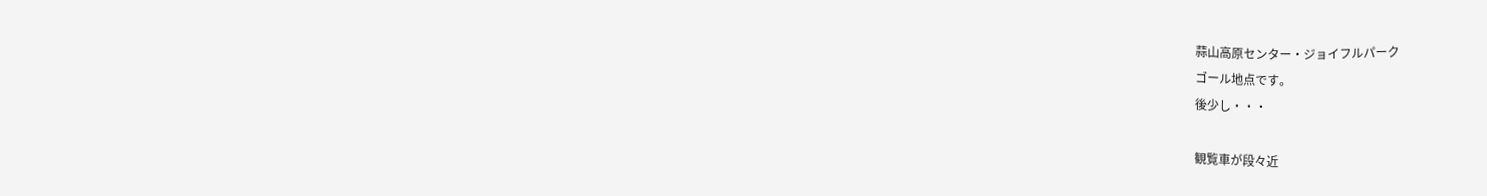蒜山高原センター・ジョイフルパーク
ゴール地点です。
後少し・・・

観覧車が段々近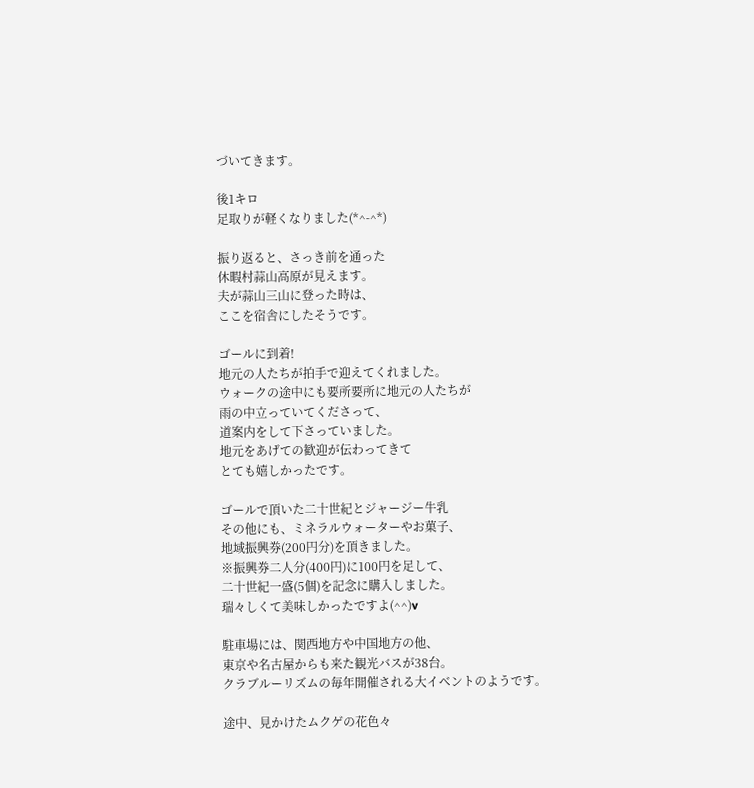づいてきます。

後1キロ
足取りが軽くなりました(*^-^*)

振り返ると、さっき前を通った
休暇村蒜山高原が見えます。
夫が蒜山三山に登った時は、
ここを宿舎にしたそうです。

ゴールに到着!
地元の人たちが拍手で迎えてくれました。
ウォークの途中にも要所要所に地元の人たちが
雨の中立っていてくださって、
道案内をして下さっていました。
地元をあげての歓迎が伝わってきて
とても嬉しかったです。

ゴールで頂いた二十世紀とジャージー牛乳
その他にも、ミネラルウォーターやお菓子、
地域振興券(200円分)を頂きました。
※振興券二人分(400円)に100円を足して、
二十世紀一盛(5個)を記念に購入しました。
瑞々しくて美味しかったですよ(^^)v

駐車場には、関西地方や中国地方の他、
東京や名古屋からも来た観光バスが38台。
クラブルーリズムの毎年開催される大イベントのようです。

途中、見かけたムクゲの花色々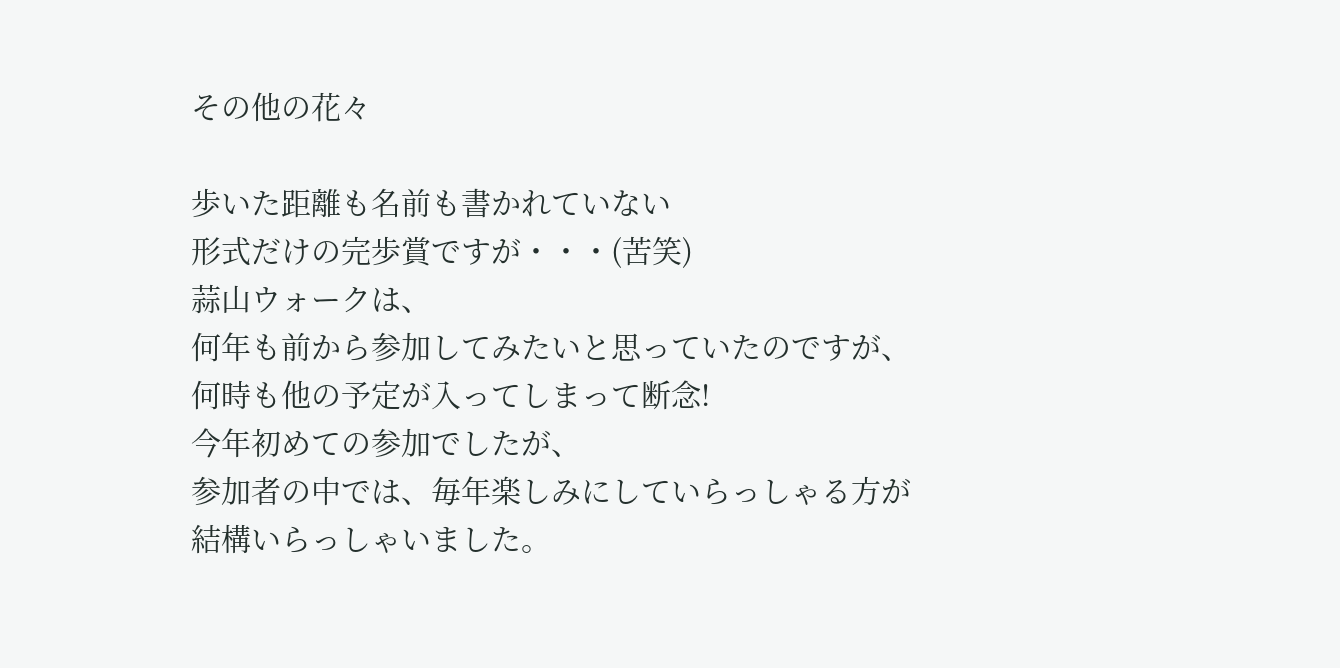その他の花々

歩いた距離も名前も書かれていない
形式だけの完歩賞ですが・・・(苦笑)
蒜山ウォークは、
何年も前から参加してみたいと思っていたのですが、
何時も他の予定が入ってしまって断念!
今年初めての参加でしたが、
参加者の中では、毎年楽しみにしていらっしゃる方が
結構いらっしゃいました。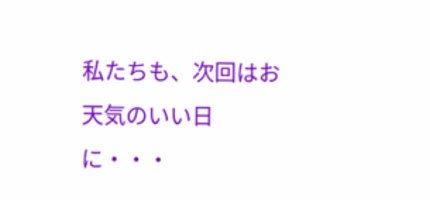私たちも、次回はお天気のいい日に・・・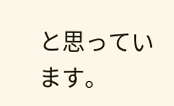と思っています。